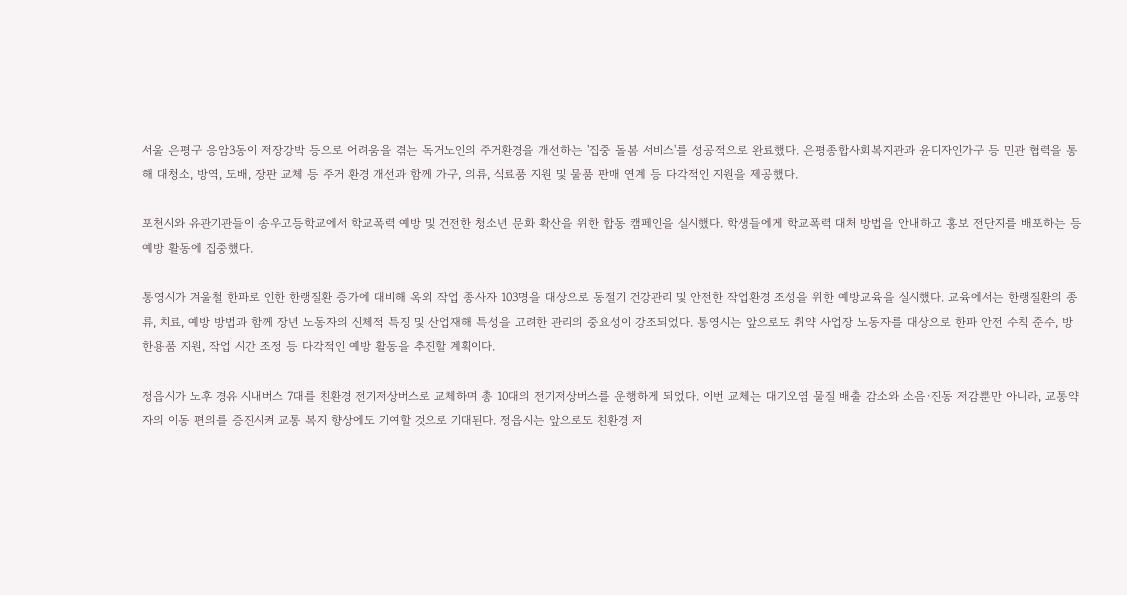서울 은평구 응암3동이 저장강박 등으로 어려움을 겪는 독거노인의 주거환경을 개선하는 '집중 돌봄 서비스'를 성공적으로 완료했다. 은평종합사회복지관과 윤디자인가구 등 민관 협력을 통해 대청소, 방역, 도배, 장판 교체 등 주거 환경 개선과 함께 가구, 의류, 식료품 지원 및 물품 판매 연계 등 다각적인 지원을 제공했다.

포천시와 유관기관들이 송우고등학교에서 학교폭력 예방 및 건전한 청소년 문화 확산을 위한 합동 캠페인을 실시했다. 학생들에게 학교폭력 대처 방법을 안내하고 홍보 전단지를 배포하는 등 예방 활동에 집중했다.

통영시가 겨울철 한파로 인한 한랭질환 증가에 대비해 옥외 작업 종사자 103명을 대상으로 동절기 건강관리 및 안전한 작업환경 조성을 위한 예방교육을 실시했다. 교육에서는 한랭질환의 종류, 치료, 예방 방법과 함께 장년 노동자의 신체적 특징 및 산업재해 특성을 고려한 관리의 중요성이 강조되었다. 통영시는 앞으로도 취약 사업장 노동자를 대상으로 한파 안전 수칙 준수, 방한용품 지원, 작업 시간 조정 등 다각적인 예방 활동을 추진할 계획이다.

정읍시가 노후 경유 시내버스 7대를 친환경 전기저상버스로 교체하며 총 10대의 전기저상버스를 운행하게 되었다. 이번 교체는 대기오염 물질 배출 감소와 소음·진동 저감뿐만 아니라, 교통약자의 이동 편의를 증진시켜 교통 복지 향상에도 기여할 것으로 기대된다. 정읍시는 앞으로도 친환경 저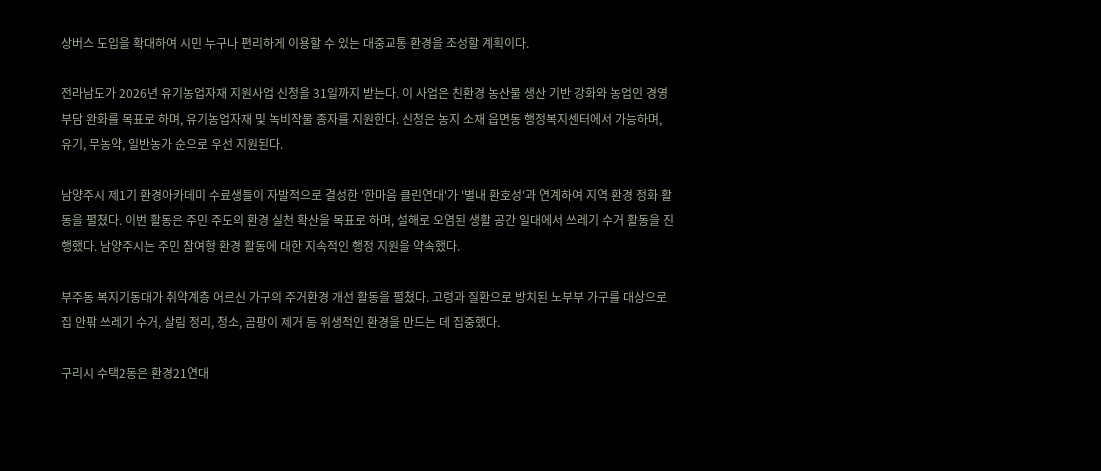상버스 도입을 확대하여 시민 누구나 편리하게 이용할 수 있는 대중교통 환경을 조성할 계획이다.

전라남도가 2026년 유기농업자재 지원사업 신청을 31일까지 받는다. 이 사업은 친환경 농산물 생산 기반 강화와 농업인 경영 부담 완화를 목표로 하며, 유기농업자재 및 녹비작물 종자를 지원한다. 신청은 농지 소재 읍면동 행정복지센터에서 가능하며, 유기, 무농약, 일반농가 순으로 우선 지원된다.

남양주시 제1기 환경아카데미 수료생들이 자발적으로 결성한 '한마음 클린연대'가 '별내 환호성'과 연계하여 지역 환경 정화 활동을 펼쳤다. 이번 활동은 주민 주도의 환경 실천 확산을 목표로 하며, 설해로 오염된 생활 공간 일대에서 쓰레기 수거 활동을 진행했다. 남양주시는 주민 참여형 환경 활동에 대한 지속적인 행정 지원을 약속했다.

부주동 복지기동대가 취약계층 어르신 가구의 주거환경 개선 활동을 펼쳤다. 고령과 질환으로 방치된 노부부 가구를 대상으로 집 안팎 쓰레기 수거, 살림 정리, 청소, 곰팡이 제거 등 위생적인 환경을 만드는 데 집중했다.

구리시 수택2동은 환경21연대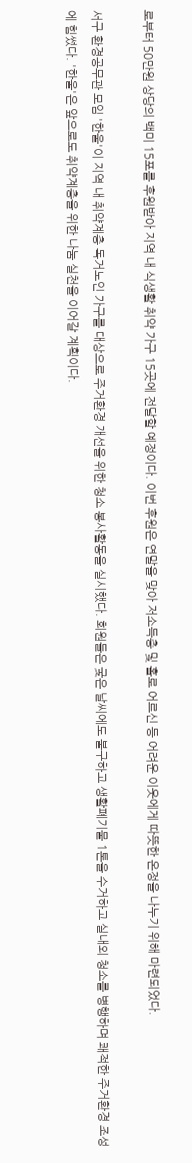로부터 50만원 상당의 백미 15포를 후원받아 지역 내 식생활 취약 가구 15곳에 전달할 예정이다. 이번 후원은 연말을 맞아 저소득층 및 홀로 어르신 등 어려운 이웃에게 따뜻한 온정을 나누기 위해 마련되었다.

서구 환경공무관 모임 '한울'이 지역 내 취약계층 독거노인 가구를 대상으로 주거환경 개선을 위한 청소 봉사활동을 실시했다. 회원들은 궂은 날씨에도 불구하고 생활폐기물 1톤을 수거하고 실내외 청소를 병행하며 쾌적한 주거환경 조성에 힘썼다. '한울'은 앞으로도 취약계층을 위한 나눔 실천을 이어갈 계획이다.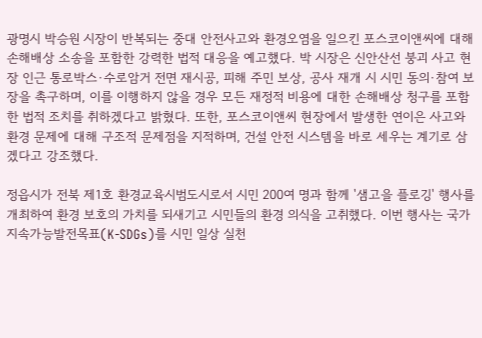광명시 박승원 시장이 반복되는 중대 안전사고와 환경오염을 일으킨 포스코이앤씨에 대해 손해배상 소송을 포함한 강력한 법적 대응을 예고했다. 박 시장은 신안산선 붕괴 사고 현장 인근 통로박스·수로암거 전면 재시공, 피해 주민 보상, 공사 재개 시 시민 동의·참여 보장을 촉구하며, 이를 이행하지 않을 경우 모든 재정적 비용에 대한 손해배상 청구를 포함한 법적 조치를 취하겠다고 밝혔다. 또한, 포스코이앤씨 현장에서 발생한 연이은 사고와 환경 문제에 대해 구조적 문제점을 지적하며, 건설 안전 시스템을 바로 세우는 계기로 삼겠다고 강조했다.

정읍시가 전북 제1호 환경교육시범도시로서 시민 200여 명과 함께 '샘고을 플로깅' 행사를 개최하여 환경 보호의 가치를 되새기고 시민들의 환경 의식을 고취했다. 이번 행사는 국가지속가능발전목표(K-SDGs)를 시민 일상 실천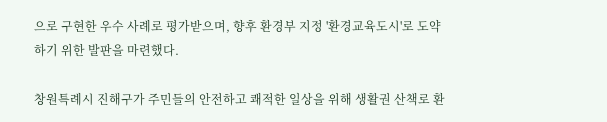으로 구현한 우수 사례로 평가받으며, 향후 환경부 지정 '환경교육도시'로 도약하기 위한 발판을 마련했다.

창원특례시 진해구가 주민들의 안전하고 쾌적한 일상을 위해 생활권 산책로 환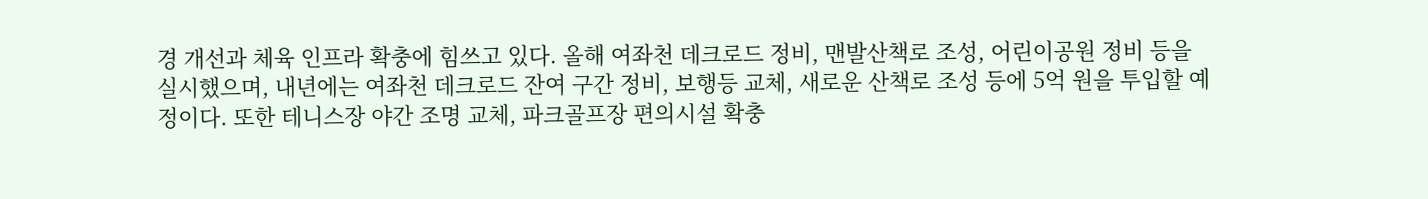경 개선과 체육 인프라 확충에 힘쓰고 있다. 올해 여좌천 데크로드 정비, 맨발산책로 조성, 어린이공원 정비 등을 실시했으며, 내년에는 여좌천 데크로드 잔여 구간 정비, 보행등 교체, 새로운 산책로 조성 등에 5억 원을 투입할 예정이다. 또한 테니스장 야간 조명 교체, 파크골프장 편의시설 확충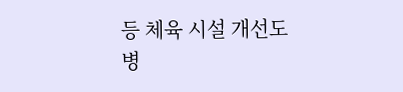등 체육 시설 개선도 병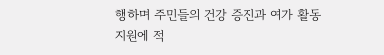행하며 주민들의 건강 증진과 여가 활동 지원에 적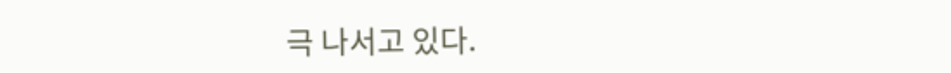극 나서고 있다.